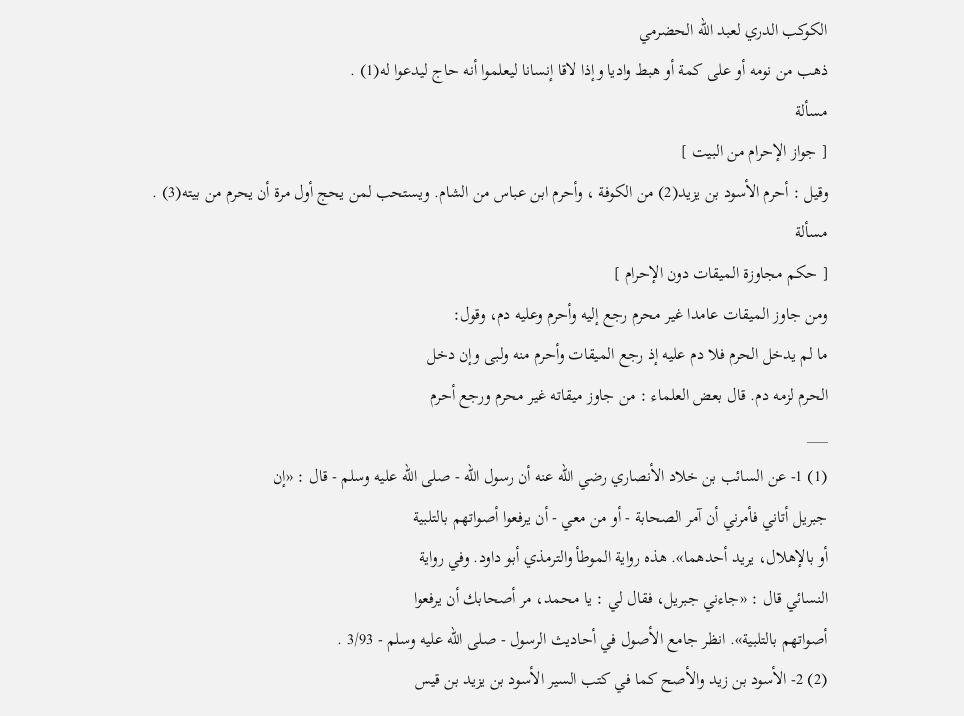الكوكب الدري لعبد الله الحضرمي
ذهب من نومه أو على كمة أو هبط واديا وإذا لاقا إنسانا ليعلموا أنه حاج ليدعوا له(1) .
مسألة
[ جواز الإحرام من البيت ]
وقيل : أحرم الأسود بن يزيد(2) من الكوفة ، وأحرم ابن عباس من الشام. ويستحب لمن يحج أول مرة أن يحرم من بيته(3) .
مسألة
[ حكم مجاوزة الميقات دون الإحرام ]
ومن جاوز الميقات عامدا غير محرم رجع إليه وأحرم وعليه دم، وقول:
ما لم يدخل الحرم فلا دم عليه إذ رجع الميقات وأحرم منه ولبى وإن دخل
الحرم لزمه دم. قال بعض العلماء : من جاوز ميقاته غير محرم ورجع أحرم
___
(1) 1- عن السائب بن خلاد الأنصاري رضي الله عنه أن رسول الله - صلى الله عليه وسلم - قال : «إن
جبريل أتاني فأمرني أن آمر الصحابة - أو من معي - أن يرفعوا أصواتهم بالتلبية
أو بالإهلال، يريد أحدهما». هذه رواية الموطأ والترمذي أبو داود. وفي رواية
النسائي قال : «جاءني جبريل، فقال لي : يا محمد، مر أصحابك أن يرفعوا
أصواتهم بالتلبية». انظر جامع الأصول في أحاديث الرسول - صلى الله عليه وسلم - 3/93 .
(2) 2- الأسود بن زيد والأصح كما في كتب السير الأسود بن يزيد بن قيس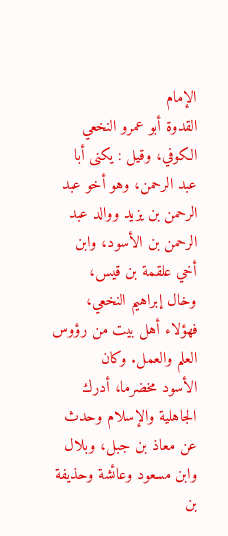الإمام
القدوة أبو عمرو النخعي الكوفي، وقيل : يكنى أبا عبد الرحمن، وهو أخو عبد
الرحمن بن يزيد ووالد عبد الرحمن بن الأسود، وابن أخي علقمة بن قيس،
وخال إبراهيم النخعي، فهؤلاء أهل بيت من رؤوس العلم والعمل. وكان
الأسود مخضرما، أدرك الجاهلية والإسلام وحدث عن معاذ بن جبل، وبلال
وابن مسعود وعائشة وحذيفة بن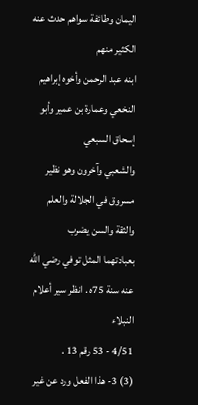اليمان وطائفة سواهم حدث عنه الكثير منهم
ابنه عبد الرحمن وأخوه إبراهيم النخعي وعمارة بن عمير وأبو إسحاق السبعي
والشعبي وآخرون وهو نظير مسروق في الجلالة والعلم والثقة والسن يضرب
بعبادتهما المثل توفي رضي الله عنه سنة 75ه . انظر سير أعلام النبلاء
4/51 - 53 رقم 13 .
(3) 3- هذا الفعل ورد عن غير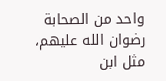واحد من الصحابة رضوان الله عليهم، مثل ابن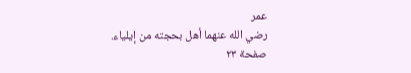عمر
رضي الله عنهما أهل بحجته من إيلياء.
صفحة ٢٣